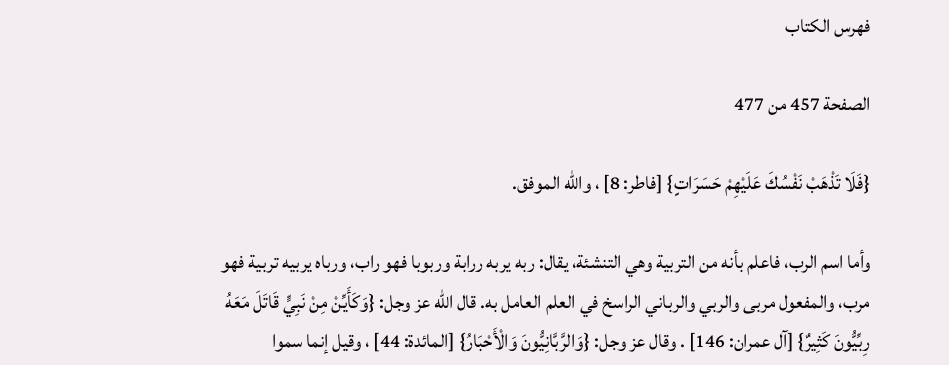فهرس الكتاب

الصفحة 457 من 477

{فَلَا تَذْهَبْ نَفْسُكَ عَلَيْهِمْ حَسَرَاتٍ} [فاطر: 8] ، والله الموفق.

وأما اسم الرب، فاعلم بأنه من التربية وهي التنشئة، يقال: ربه يربه ررابة وربوبا فهو راب، ورباه يربيه تربية فهو مرب، والمفعول مربى والربي والرباني الراسخ في العلم العامل به. قال الله عز وجل: {وَكَأَيِّنْ مِنْ نَبِيٍّ قَاتَلَ مَعَهُ رِبِّيُّونَ كَثِيرٌ} [آل عمران: 146] . وقال عز وجل: {وَالرَّبَّانِيُّونَ وَالْأَحْبَارُ} [المائدة: 44] ، وقيل إنما سموا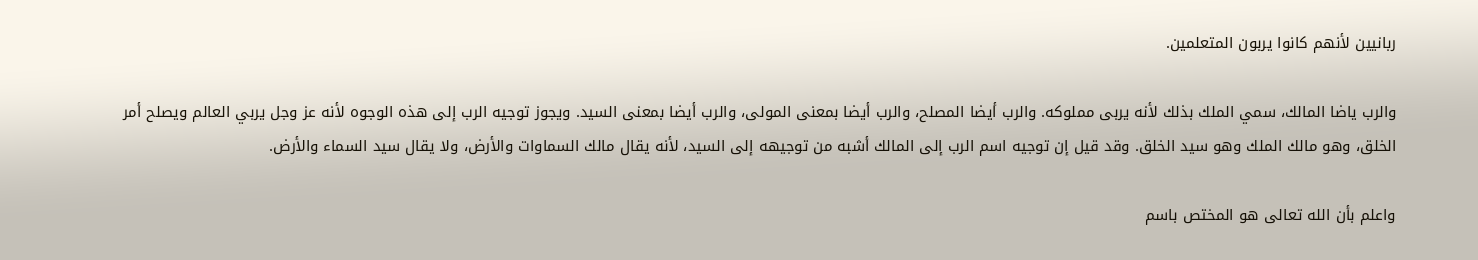ربانيين لأنهم كانوا يربون المتعلمين.

والرب ياضا المالك، سمي الملك بذلك لأنه يربى مملوكه. والرب أيضا المصلح، والرب أيضا بمعنى المولى، والرب أيضا بمعنى السيد. ويجوز توجيه الرب إلى هذه الوجوه لأنه عز وجل يربي العالم ويصلح أمر الخلق، وهو مالك الملك وهو سيد الخلق. وقد قيل إن توجيه اسم الرب إلى المالك أشبه من توجيهه إلى السيد، لأنه يقال مالك السماوات والأرض، ولا يقال سيد السماء والأرض.

واعلم بأن الله تعالى هو المختص باسم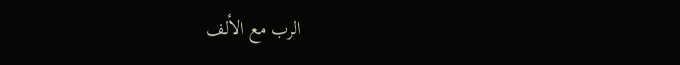الرب مع الألف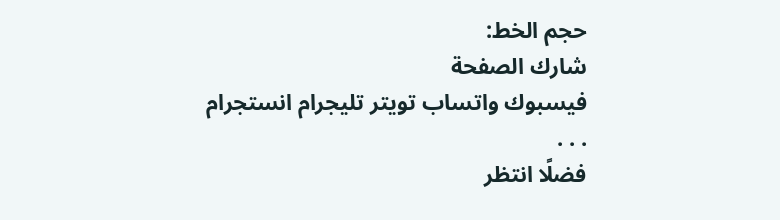حجم الخط:
شارك الصفحة
فيسبوك واتساب تويتر تليجرام انستجرام
. . .
فضلًا انتظر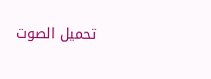تحميل الصوت